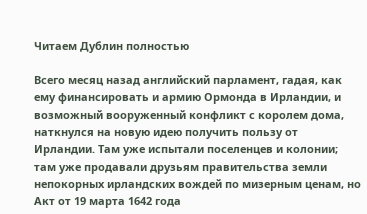Читаем Дублин полностью

Всего месяц назад английский парламент, гадая, как ему финансировать и армию Ормонда в Ирландии, и возможный вооруженный конфликт с королем дома, наткнулся на новую идею получить пользу от Ирландии. Там уже испытали поселенцев и колонии; там уже продавали друзьям правительства земли непокорных ирландских вождей по мизерным ценам, но Акт от 19 марта 1642 года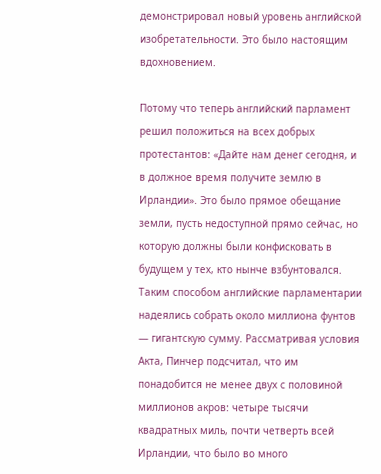демонстрировал новый уровень английской изобретательности. Это было настоящим вдохновением.

Потому что теперь английский парламент решил положиться на всех добрых протестантов: «Дайте нам денег сегодня, и в должное время получите землю в Ирландии». Это было прямое обещание земли, пусть недоступной прямо сейчас, но которую должны были конфисковать в будущем у тех, кто нынче взбунтовался. Таким способом английские парламентарии надеялись собрать около миллиона фунтов — гигантскую сумму. Рассматривая условия Акта, Пинчер подсчитал, что им понадобится не менее двух с половиной миллионов акров: четыре тысячи квадратных миль, почти четверть всей Ирландии, что было во много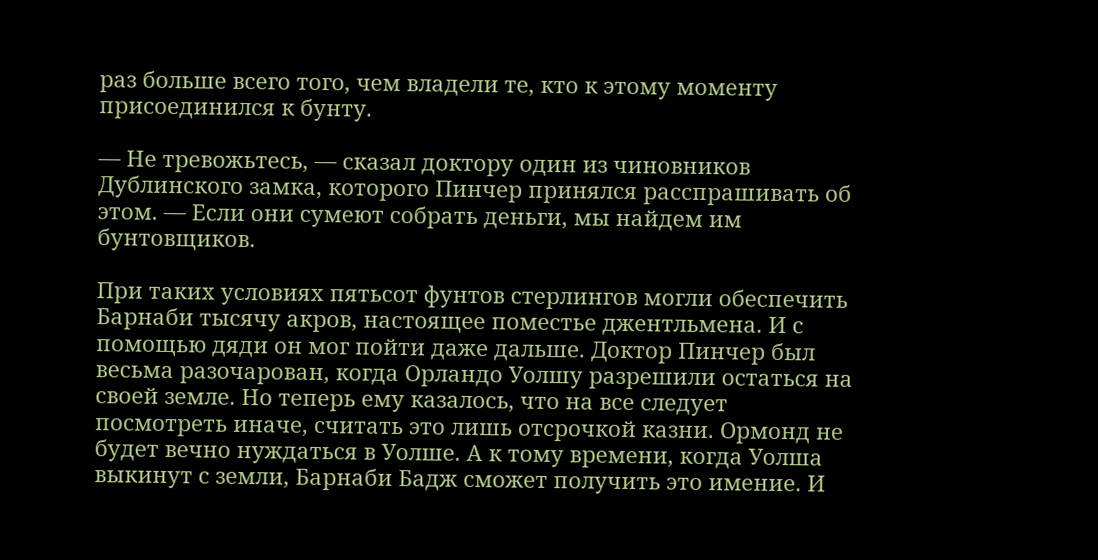раз больше всего того, чем владели те, кто к этому моменту присоединился к бунту.

— Не тревожьтесь, — сказал доктору один из чиновников Дублинского замка, которого Пинчер принялся расспрашивать об этом. — Если они сумеют собрать деньги, мы найдем им бунтовщиков.

При таких условиях пятьсот фунтов стерлингов могли обеспечить Барнаби тысячу акров, настоящее поместье джентльмена. И с помощью дяди он мог пойти даже дальше. Доктор Пинчер был весьма разочарован, когда Орландо Уолшу разрешили остаться на своей земле. Но теперь ему казалось, что на все следует посмотреть иначе, считать это лишь отсрочкой казни. Ормонд не будет вечно нуждаться в Уолше. А к тому времени, когда Уолша выкинут с земли, Барнаби Бадж сможет получить это имение. И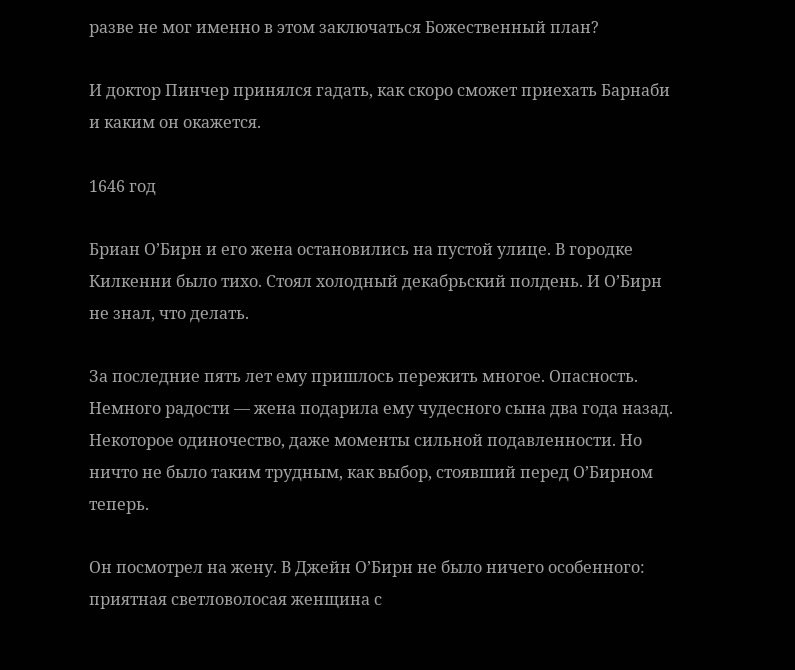разве не мог именно в этом заключаться Божественный план?

И доктор Пинчер принялся гадать, как скоро сможет приехать Барнаби и каким он окажется.

1646 год

Бриан О’Бирн и его жена остановились на пустой улице. В городке Килкенни было тихо. Стоял холодный декабрьский полдень. И О’Бирн не знал, что делать.

За последние пять лет ему пришлось пережить многое. Опасность. Немного радости — жена подарила ему чудесного сына два года назад. Некоторое одиночество, даже моменты сильной подавленности. Но ничто не было таким трудным, как выбор, стоявший перед О’Бирном теперь.

Он посмотрел на жену. В Джейн О’Бирн не было ничего особенного: приятная светловолосая женщина с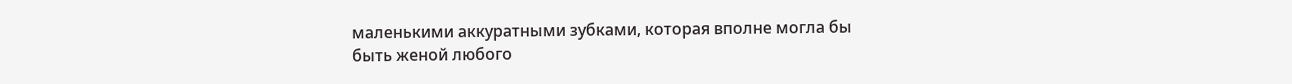маленькими аккуратными зубками, которая вполне могла бы быть женой любого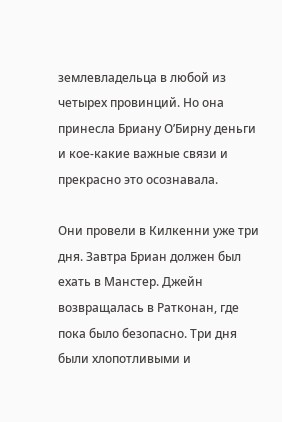землевладельца в любой из четырех провинций. Но она принесла Бриану О’Бирну деньги и кое-какие важные связи и прекрасно это осознавала.

Они провели в Килкенни уже три дня. Завтра Бриан должен был ехать в Манстер. Джейн возвращалась в Ратконан, где пока было безопасно. Три дня были хлопотливыми и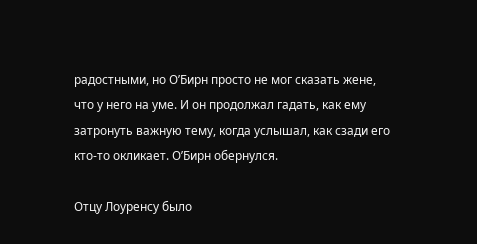радостными, но О’Бирн просто не мог сказать жене, что у него на уме. И он продолжал гадать, как ему затронуть важную тему, когда услышал, как сзади его кто-то окликает. О’Бирн обернулся.

Отцу Лоуренсу было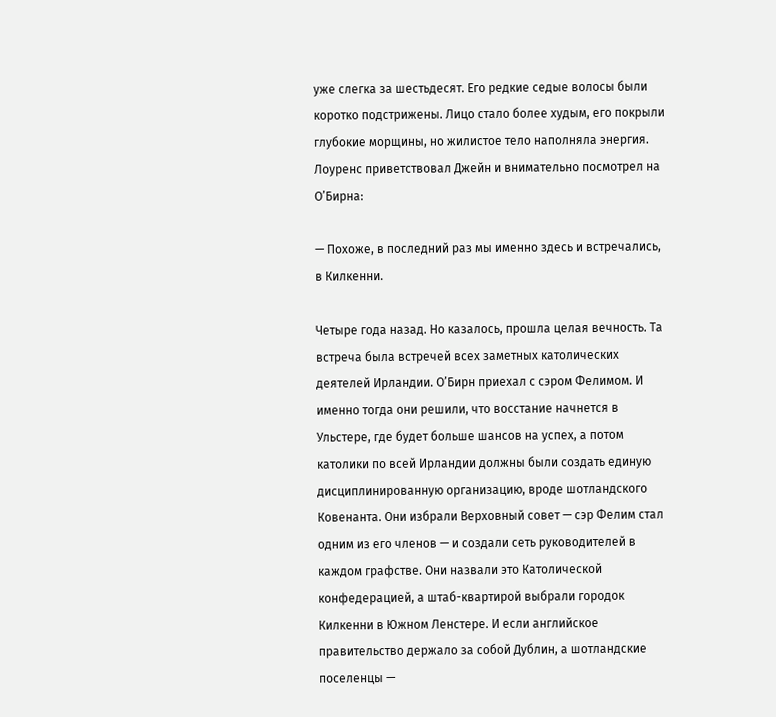уже слегка за шестьдесят. Его редкие седые волосы были коротко подстрижены. Лицо стало более худым, его покрыли глубокие морщины, но жилистое тело наполняла энергия. Лоуренс приветствовал Джейн и внимательно посмотрел на О’Бирна:

— Похоже, в последний раз мы именно здесь и встречались, в Килкенни.

Четыре года назад. Но казалось, прошла целая вечность. Та встреча была встречей всех заметных католических деятелей Ирландии. О’Бирн приехал с сэром Фелимом. И именно тогда они решили, что восстание начнется в Ульстере, где будет больше шансов на успех, а потом католики по всей Ирландии должны были создать единую дисциплинированную организацию, вроде шотландского Ковенанта. Они избрали Верховный совет — сэр Фелим стал одним из его членов — и создали сеть руководителей в каждом графстве. Они назвали это Католической конфедерацией, а штаб-квартирой выбрали городок Килкенни в Южном Ленстере. И если английское правительство держало за собой Дублин, а шотландские поселенцы —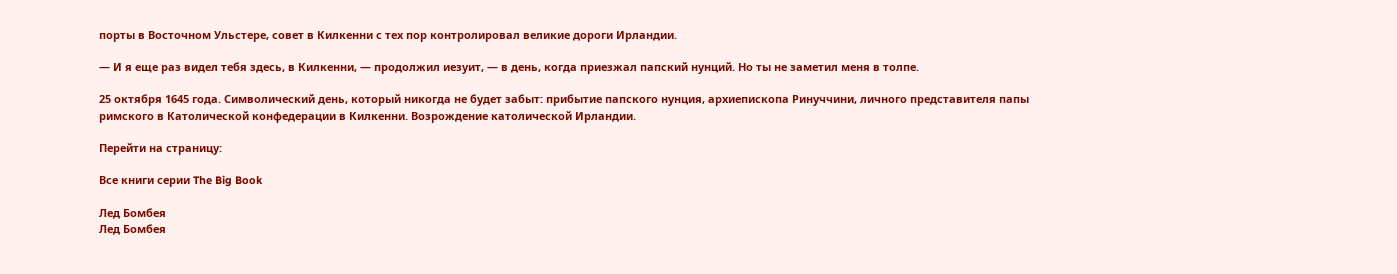порты в Восточном Ульстере, совет в Килкенни с тех пор контролировал великие дороги Ирландии.

— И я еще раз видел тебя здесь, в Килкенни, — продолжил иезуит, — в день, когда приезжал папский нунций. Но ты не заметил меня в толпе.

25 октября 1645 года. Символический день, который никогда не будет забыт: прибытие папского нунция, архиепископа Ринуччини, личного представителя папы римского в Католической конфедерации в Килкенни. Возрождение католической Ирландии.

Перейти на страницу:

Все книги серии The Big Book

Лед Бомбея
Лед Бомбея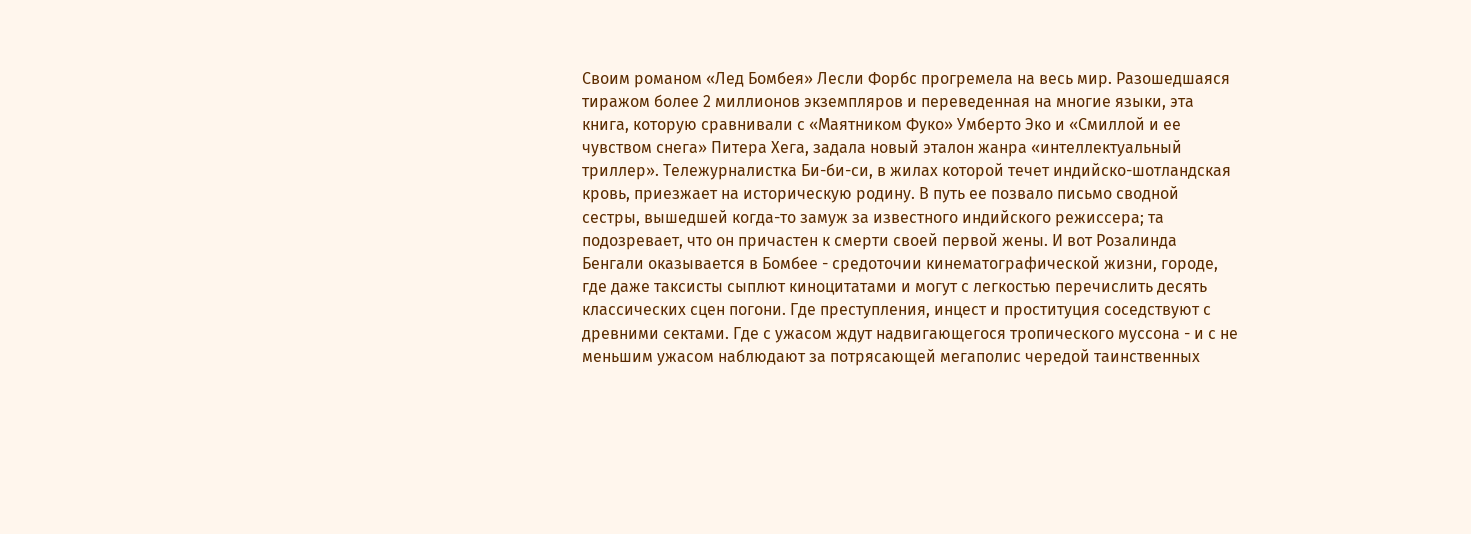Своим романом «Лед Бомбея» Лесли Форбс прогремела на весь мир. Разошедшаяся тиражом более 2 миллионов экземпляров и переведенная на многие языки, эта книга, которую сравнивали с «Маятником Фуко» Умберто Эко и «Смиллой и ее чувством снега» Питера Хега, задала новый эталон жанра «интеллектуальный триллер». Тележурналистка Би-би-си, в жилах которой течет индийско-шотландская кровь, приезжает на историческую родину. В путь ее позвало письмо сводной сестры, вышедшей когда-то замуж за известного индийского режиссера; та подозревает, что он причастен к смерти своей первой жены. И вот Розалинда Бенгали оказывается в Бомбее - средоточии кинематографической жизни, городе, где даже таксисты сыплют киноцитатами и могут с легкостью перечислить десять классических сцен погони. Где преступления, инцест и проституция соседствуют с древними сектами. Где с ужасом ждут надвигающегося тропического муссона - и с не меньшим ужасом наблюдают за потрясающей мегаполис чередой таинственных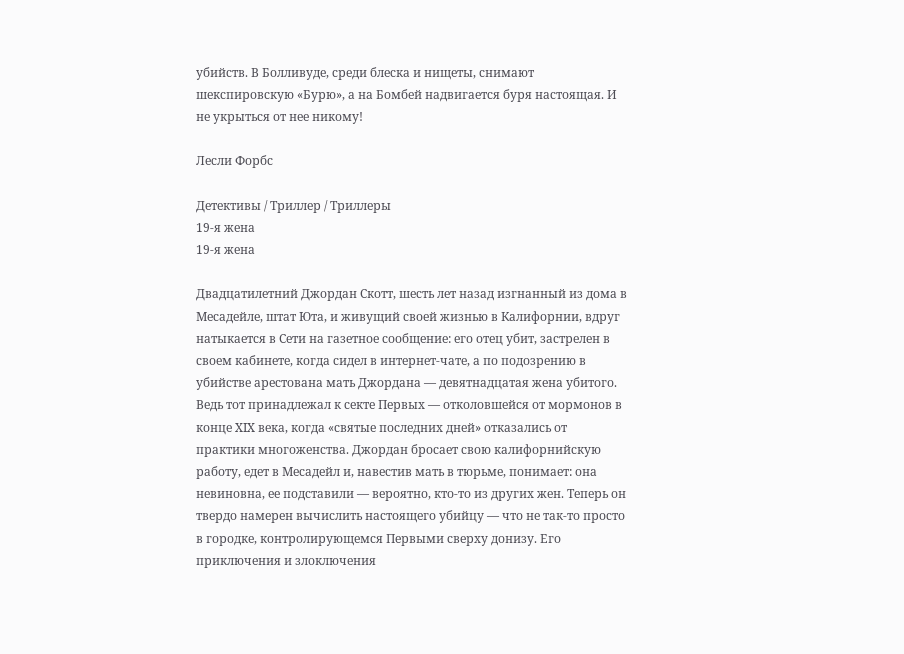убийств. В Болливуде, среди блеска и нищеты, снимают шекспировскую «Бурю», а на Бомбей надвигается буря настоящая. И не укрыться от нее никому!

Лесли Форбс

Детективы / Триллер / Триллеры
19-я жена
19-я жена

Двадцатилетний Джордан Скотт, шесть лет назад изгнанный из дома в Месадейле, штат Юта, и живущий своей жизнью в Калифорнии, вдруг натыкается в Сети на газетное сообщение: его отец убит, застрелен в своем кабинете, когда сидел в интернет-чате, а по подозрению в убийстве арестована мать Джордана — девятнадцатая жена убитого. Ведь тот принадлежал к секте Первых — отколовшейся от мормонов в конце XIX века, когда «святые последних дней» отказались от практики многоженства. Джордан бросает свою калифорнийскую работу, едет в Месадейл и, навестив мать в тюрьме, понимает: она невиновна, ее подставили — вероятно, кто-то из других жен. Теперь он твердо намерен вычислить настоящего убийцу — что не так-то просто в городке, контролирующемся Первыми сверху донизу. Его приключения и злоключения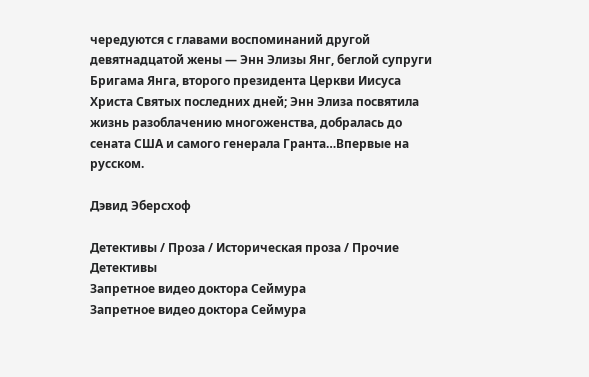чередуются с главами воспоминаний другой девятнадцатой жены — Энн Элизы Янг, беглой супруги Бригама Янга, второго президента Церкви Иисуса Христа Святых последних дней; Энн Элиза посвятила жизнь разоблачению многоженства, добралась до сената США и самого генерала Гранта…Впервые на русском.

Дэвид Эберсхоф

Детективы / Проза / Историческая проза / Прочие Детективы
Запретное видео доктора Сеймура
Запретное видео доктора Сеймура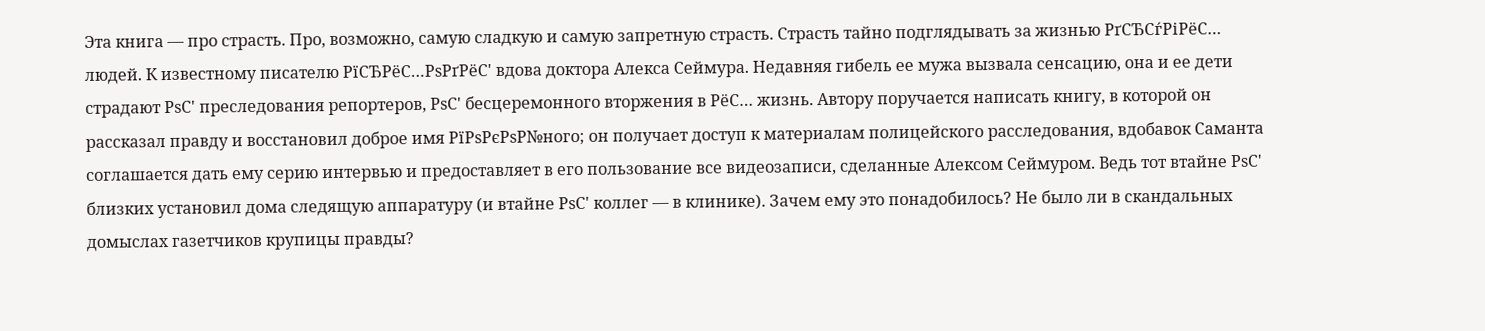Эта книга — про страсть. Про, возможно, самую сладкую и самую запретную страсть. Страсть тайно подглядывать за жизнью РґСЂСѓРіРёС… людей. К известному писателю РїСЂРёС…РѕРґРёС' вдова доктора Алекса Сеймура. Недавняя гибель ее мужа вызвала сенсацию, она и ее дети страдают РѕС' преследования репортеров, РѕС' бесцеремонного вторжения в РёС… жизнь. Автору поручается написать книгу, в которой он рассказал правду и восстановил доброе имя РїРѕРєРѕР№ного; он получает доступ к материалам полицейского расследования, вдобавок Саманта соглашается дать ему серию интервью и предоставляет в его пользование все видеозаписи, сделанные Алексом Сеймуром. Ведь тот втайне РѕС' близких установил дома следящую аппаратуру (и втайне РѕС' коллег — в клинике). Зачем ему это понадобилось? Не было ли в скандальных домыслах газетчиков крупицы правды?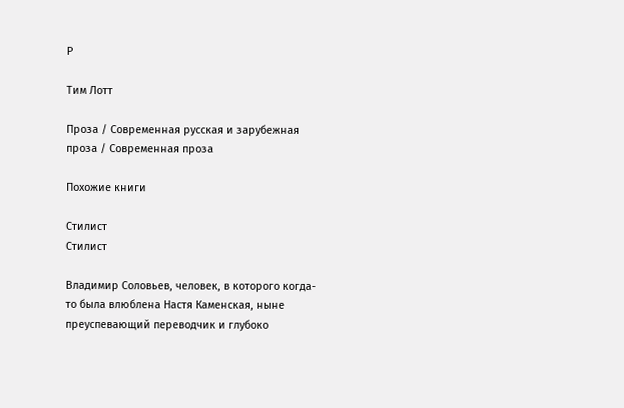Р

Тим Лотт

Проза / Современная русская и зарубежная проза / Современная проза

Похожие книги

Стилист
Стилист

Владимир Соловьев, человек, в которого когда-то была влюблена Настя Каменская, ныне преуспевающий переводчик и глубоко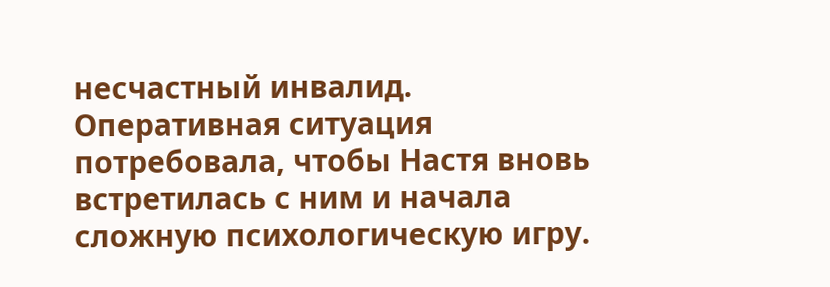несчастный инвалид. Оперативная ситуация потребовала, чтобы Настя вновь встретилась с ним и начала сложную психологическую игру.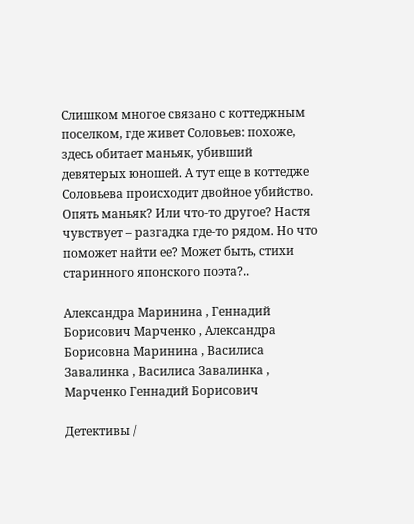Слишком многое связано с коттеджным поселком, где живет Соловьев: похоже, здесь обитает маньяк, убивший девятерых юношей. А тут еще в коттедже Соловьева происходит двойное убийство. Опять маньяк? Или что-то другое? Настя чувствует – разгадка где-то рядом. Но что поможет найти ее? Может быть, стихи старинного японского поэта?..

Александра Маринина , Геннадий Борисович Марченко , Александра Борисовна Маринина , Василиса Завалинка , Василиса Завалинка , Марченко Геннадий Борисович

Детективы /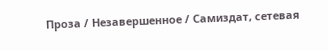Проза / Незавершенное / Самиздат, сетевая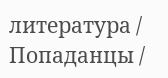литература / Попаданцы /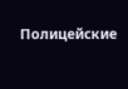Полицейские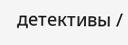детективы /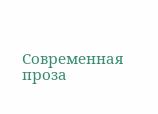Современная проза